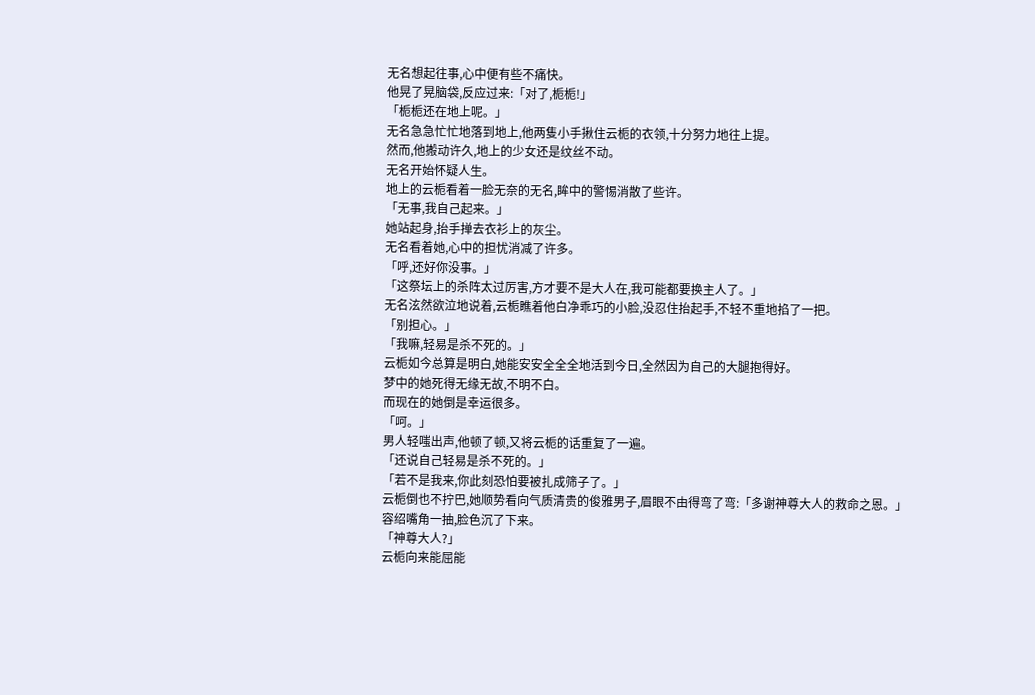无名想起往事,心中便有些不痛快。
他晃了晃脑袋,反应过来:「对了,栀栀!」
「栀栀还在地上呢。」
无名急急忙忙地落到地上,他两隻小手揪住云栀的衣领,十分努力地往上提。
然而,他搬动许久,地上的少女还是纹丝不动。
无名开始怀疑人生。
地上的云栀看着一脸无奈的无名,眸中的警惕消散了些许。
「无事,我自己起来。」
她站起身,抬手掸去衣衫上的灰尘。
无名看着她,心中的担忧消减了许多。
「呼,还好你没事。」
「这祭坛上的杀阵太过厉害,方才要不是大人在,我可能都要换主人了。」
无名泫然欲泣地说着,云栀瞧着他白净乖巧的小脸,没忍住抬起手,不轻不重地掐了一把。
「别担心。」
「我嘛,轻易是杀不死的。」
云栀如今总算是明白,她能安安全全全地活到今日,全然因为自己的大腿抱得好。
梦中的她死得无缘无故,不明不白。
而现在的她倒是幸运很多。
「呵。」
男人轻嗤出声,他顿了顿,又将云栀的话重复了一遍。
「还说自己轻易是杀不死的。」
「若不是我来,你此刻恐怕要被扎成筛子了。」
云栀倒也不拧巴,她顺势看向气质清贵的俊雅男子,眉眼不由得弯了弯:「多谢神尊大人的救命之恩。」
容绍嘴角一抽,脸色沉了下来。
「神尊大人?」
云栀向来能屈能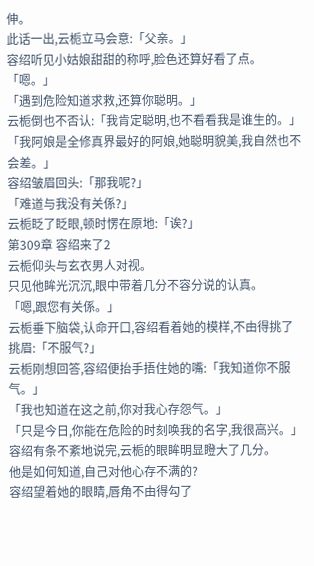伸。
此话一出,云栀立马会意:「父亲。」
容绍听见小姑娘甜甜的称呼,脸色还算好看了点。
「嗯。」
「遇到危险知道求救,还算你聪明。」
云栀倒也不否认:「我肯定聪明,也不看看我是谁生的。」
「我阿娘是全修真界最好的阿娘,她聪明貌美,我自然也不会差。」
容绍皱眉回头:「那我呢?」
「难道与我没有关係?」
云栀眨了眨眼,顿时愣在原地:「诶?」
第309章 容绍来了2
云栀仰头与玄衣男人对视。
只见他眸光沉沉,眼中带着几分不容分说的认真。
「嗯,跟您有关係。」
云栀垂下脑袋,认命开口,容绍看着她的模样,不由得挑了挑眉:「不服气?」
云栀刚想回答,容绍便抬手捂住她的嘴:「我知道你不服气。」
「我也知道在这之前,你对我心存怨气。」
「只是今日,你能在危险的时刻唤我的名字,我很高兴。」
容绍有条不紊地说完,云栀的眼眸明显瞪大了几分。
他是如何知道,自己对他心存不满的?
容绍望着她的眼睛,唇角不由得勾了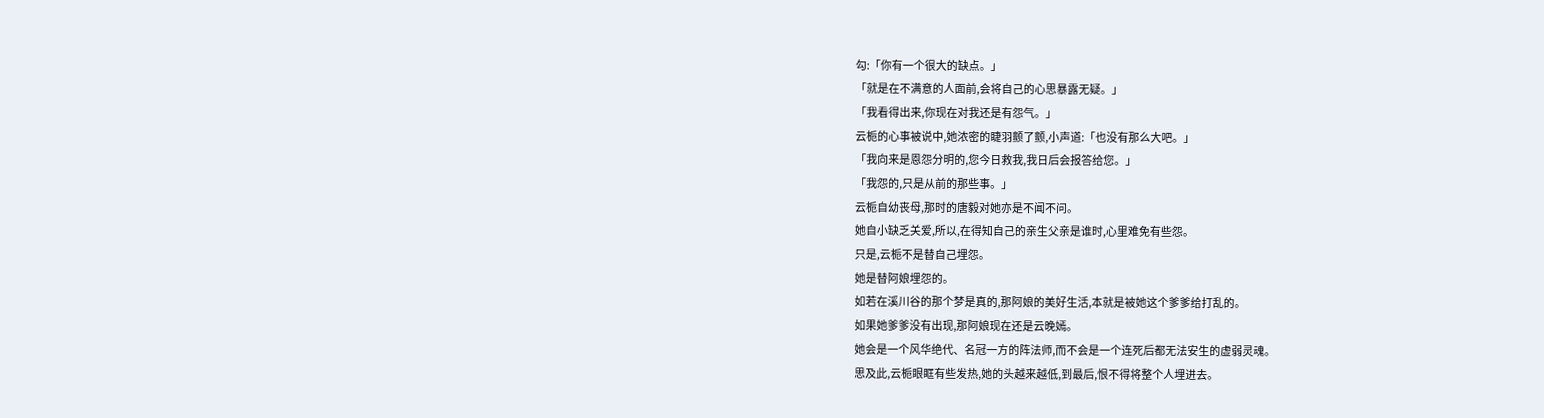勾:「你有一个很大的缺点。」
「就是在不满意的人面前,会将自己的心思暴露无疑。」
「我看得出来,你现在对我还是有怨气。」
云栀的心事被说中,她浓密的睫羽颤了颤,小声道:「也没有那么大吧。」
「我向来是恩怨分明的,您今日救我,我日后会报答给您。」
「我怨的,只是从前的那些事。」
云栀自幼丧母,那时的唐毅对她亦是不闻不问。
她自小缺乏关爱,所以,在得知自己的亲生父亲是谁时,心里难免有些怨。
只是,云栀不是替自己埋怨。
她是替阿娘埋怨的。
如若在溪川谷的那个梦是真的,那阿娘的美好生活,本就是被她这个爹爹给打乱的。
如果她爹爹没有出现,那阿娘现在还是云晚嫣。
她会是一个风华绝代、名冠一方的阵法师,而不会是一个连死后都无法安生的虚弱灵魂。
思及此,云栀眼眶有些发热,她的头越来越低,到最后,恨不得将整个人埋进去。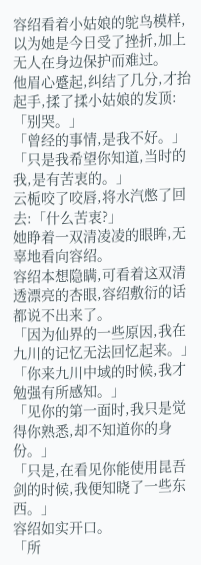容绍看着小姑娘的鸵鸟模样,以为她是今日受了挫折,加上无人在身边保护而难过。
他眉心蹙起,纠结了几分,才抬起手,揉了揉小姑娘的发顶:「别哭。」
「曾经的事情,是我不好。」
「只是我希望你知道,当时的我,是有苦衷的。」
云栀咬了咬唇,将水汽憋了回去:「什么苦衷?」
她睁着一双清凌凌的眼眸,无辜地看向容绍。
容绍本想隐瞒,可看着这双清透漂亮的杏眼,容绍敷衍的话都说不出来了。
「因为仙界的一些原因,我在九川的记忆无法回忆起来。」
「你来九川中域的时候,我才勉强有所感知。」
「见你的第一面时,我只是觉得你熟悉,却不知道你的身份。」
「只是,在看见你能使用昆吾剑的时候,我便知晓了一些东西。」
容绍如实开口。
「所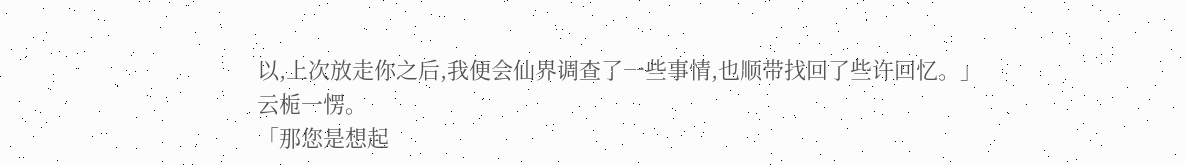以,上次放走你之后,我便会仙界调查了一些事情,也顺带找回了些许回忆。」
云栀一愣。
「那您是想起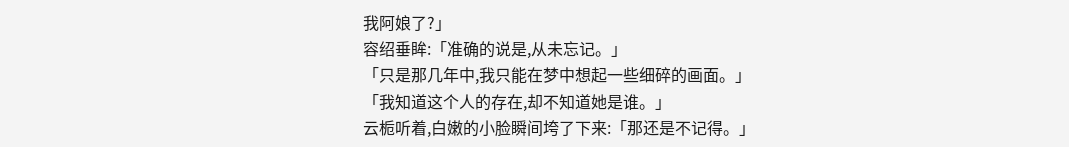我阿娘了?」
容绍垂眸:「准确的说是,从未忘记。」
「只是那几年中,我只能在梦中想起一些细碎的画面。」
「我知道这个人的存在,却不知道她是谁。」
云栀听着,白嫩的小脸瞬间垮了下来:「那还是不记得。」